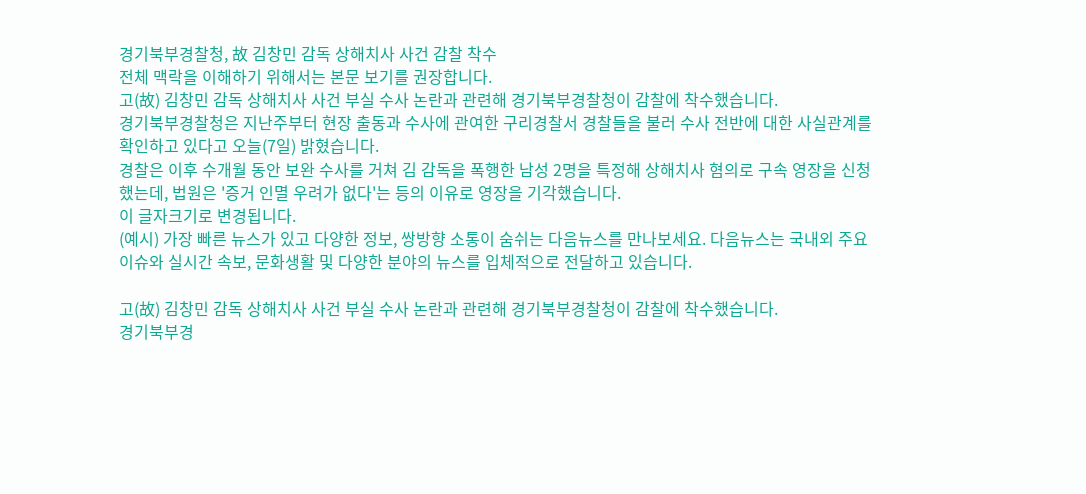경기북부경찰청, 故 김창민 감독 상해치사 사건 감찰 착수
전체 맥락을 이해하기 위해서는 본문 보기를 권장합니다.
고(故) 김창민 감독 상해치사 사건 부실 수사 논란과 관련해 경기북부경찰청이 감찰에 착수했습니다.
경기북부경찰청은 지난주부터 현장 출동과 수사에 관여한 구리경찰서 경찰들을 불러 수사 전반에 대한 사실관계를 확인하고 있다고 오늘(7일) 밝혔습니다.
경찰은 이후 수개월 동안 보완 수사를 거쳐 김 감독을 폭행한 남성 2명을 특정해 상해치사 혐의로 구속 영장을 신청했는데, 법원은 '증거 인멸 우려가 없다'는 등의 이유로 영장을 기각했습니다.
이 글자크기로 변경됩니다.
(예시) 가장 빠른 뉴스가 있고 다양한 정보, 쌍방향 소통이 숨쉬는 다음뉴스를 만나보세요. 다음뉴스는 국내외 주요이슈와 실시간 속보, 문화생활 및 다양한 분야의 뉴스를 입체적으로 전달하고 있습니다.

고(故) 김창민 감독 상해치사 사건 부실 수사 논란과 관련해 경기북부경찰청이 감찰에 착수했습니다.
경기북부경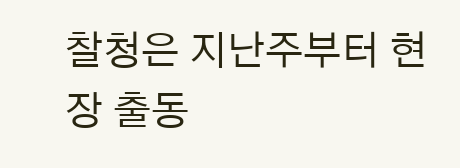찰청은 지난주부터 현장 출동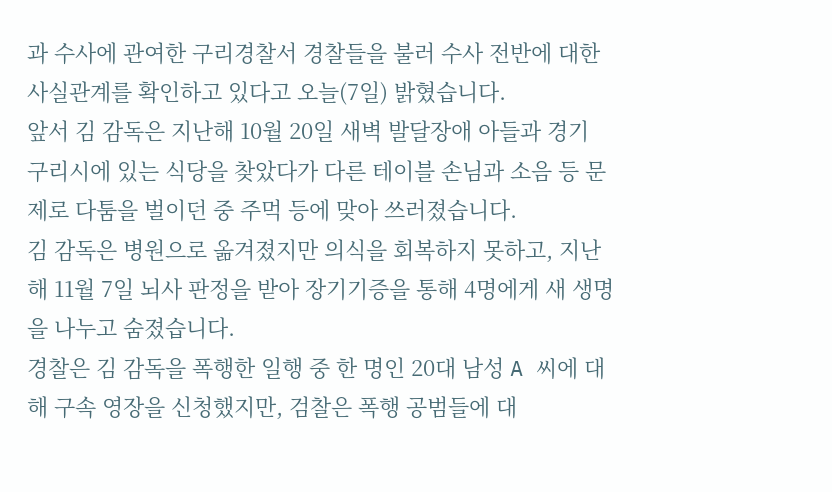과 수사에 관여한 구리경찰서 경찰들을 불러 수사 전반에 대한 사실관계를 확인하고 있다고 오늘(7일) 밝혔습니다.
앞서 김 감독은 지난해 10월 20일 새벽 발달장애 아들과 경기 구리시에 있는 식당을 찾았다가 다른 테이블 손님과 소음 등 문제로 다툼을 벌이던 중 주먹 등에 맞아 쓰러졌습니다.
김 감독은 병원으로 옮겨졌지만 의식을 회복하지 못하고, 지난해 11월 7일 뇌사 판정을 받아 장기기증을 통해 4명에게 새 생명을 나누고 숨졌습니다.
경찰은 김 감독을 폭행한 일행 중 한 명인 20대 남성 A 씨에 대해 구속 영장을 신청했지만, 검찰은 폭행 공범들에 대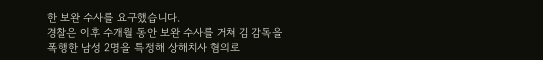한 보완 수사를 요구했습니다.
경찰은 이후 수개월 동안 보완 수사를 거쳐 김 감독을 폭행한 남성 2명을 특정해 상해치사 혐의로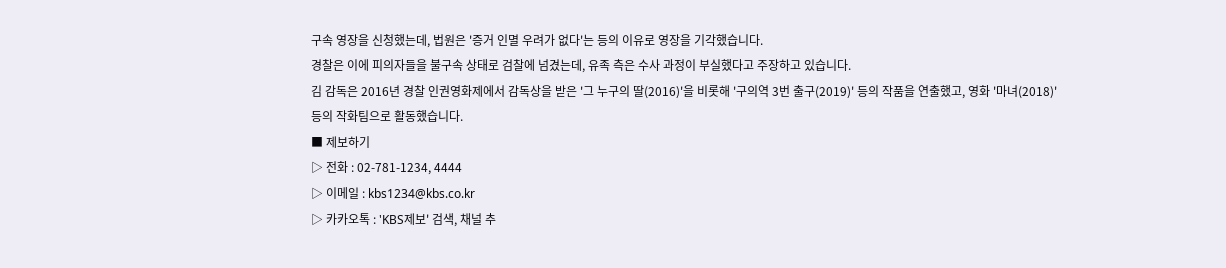구속 영장을 신청했는데, 법원은 '증거 인멸 우려가 없다'는 등의 이유로 영장을 기각했습니다.
경찰은 이에 피의자들을 불구속 상태로 검찰에 넘겼는데, 유족 측은 수사 과정이 부실했다고 주장하고 있습니다.
김 감독은 2016년 경찰 인권영화제에서 감독상을 받은 '그 누구의 딸(2016)'을 비롯해 '구의역 3번 출구(2019)' 등의 작품을 연출했고, 영화 '마녀(2018)' 등의 작화팀으로 활동했습니다.
■ 제보하기
▷ 전화 : 02-781-1234, 4444
▷ 이메일 : kbs1234@kbs.co.kr
▷ 카카오톡 : 'KBS제보' 검색, 채널 추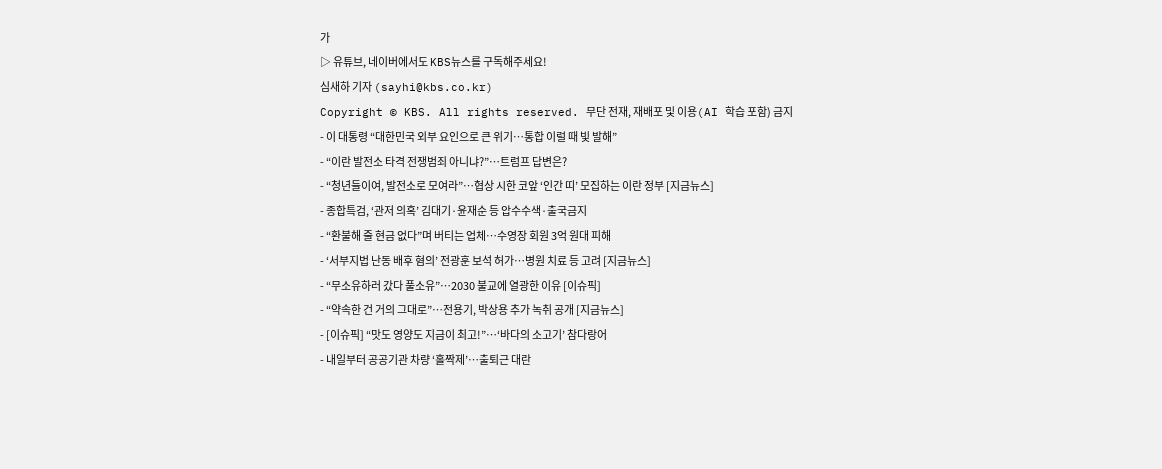가
▷ 유튜브, 네이버에서도 KBS뉴스를 구독해주세요!
심새하 기자 (sayhi@kbs.co.kr)
Copyright © KBS. All rights reserved. 무단 전재, 재배포 및 이용(AI 학습 포함) 금지
- 이 대통령 “대한민국 외부 요인으로 큰 위기…통합 이럴 때 빛 발해”
- “이란 발전소 타격 전쟁범죄 아니냐?”…트럼프 답변은?
- “청년들이여, 발전소로 모여라”…협상 시한 코앞 ‘인간 띠’ 모집하는 이란 정부 [지금뉴스]
- 종합특검, ‘관저 의혹’ 김대기·윤재순 등 압수수색·출국금지
- “환불해 줄 현금 없다”며 버티는 업체…수영장 회원 3억 원대 피해
- ‘서부지법 난동 배후 혐의’ 전광훈 보석 허가…병원 치료 등 고려 [지금뉴스]
- “무소유하러 갔다 풀소유”…2030 불교에 열광한 이유 [이슈픽]
- “약속한 건 거의 그대로”…전용기, 박상용 추가 녹취 공개 [지금뉴스]
- [이슈픽] “맛도 영양도 지금이 최고!”…‘바다의 소고기’ 참다랑어
- 내일부터 공공기관 차량 ‘홀짝제’…출퇴근 대란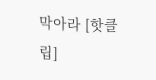막아라 [핫클립]